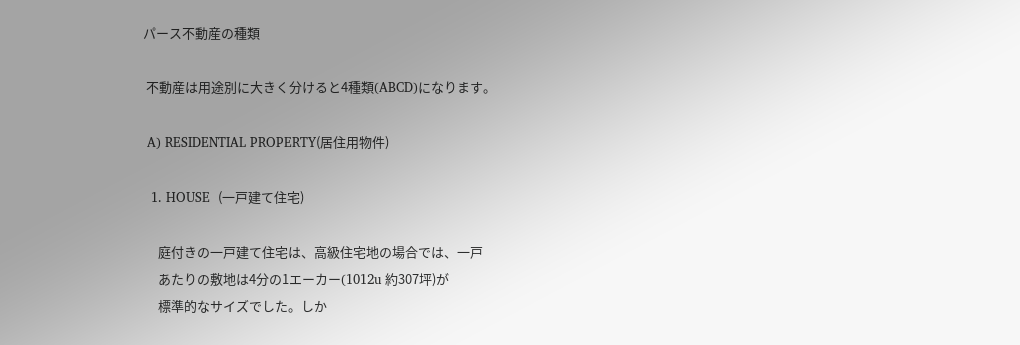パース不動産の種類

 不動産は用途別に大きく分けると4種類(ABCD)になります。

 A) RESIDENTIAL PROPERTY(居住用物件)

  1. HOUSE  (一戸建て住宅)

     庭付きの一戸建て住宅は、高級住宅地の場合では、一戸
     あたりの敷地は4分の1エーカー(1012u 約307坪)が
     標準的なサイズでした。しか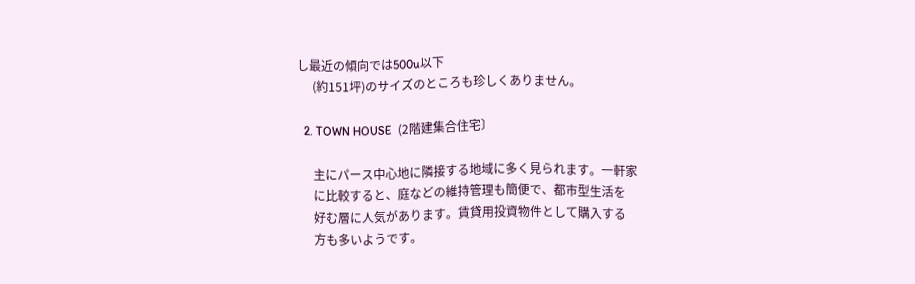し最近の傾向では500u以下
     (約151坪)のサイズのところも珍しくありません。

  2. TOWN HOUSE  (2階建集合住宅〕

     主にパース中心地に隣接する地域に多く見られます。一軒家
     に比較すると、庭などの維持管理も簡便で、都市型生活を
     好む層に人気があります。賃貸用投資物件として購入する
     方も多いようです。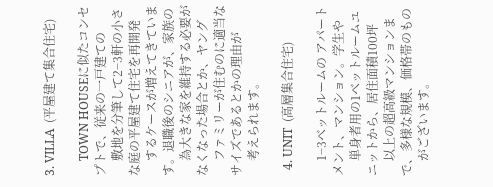3. VILLA  (平屋建て集合住宅)

     TOWN HOUSEに似たコンセプトで、従来の一戸建ての
     敷地を分筆して2−3軒の小さな庭の平屋建て住宅を再開発
     するケースが増えてきています。退職後のシニアが、家族の
     為大きな家を維持する必要がなくなった場合とか、ヤング
     ファミリーが住むのに適当なサイズであるとかの理由が
     考えられます。

  4. UNIT  (高層集合住宅)

     1−3ベットルームの アパートメント、マンション。学生や
     単身者用の1ベットルームユニットから、居住面積100坪
     以上の超高級マンションまで、多様な規模、価格帯のもの
     がございます。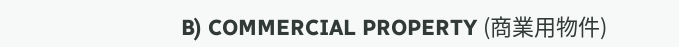B) COMMERCIAL PROPERTY (商業用物件)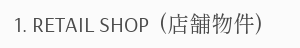1. RETAIL SHOP  (店舗物件)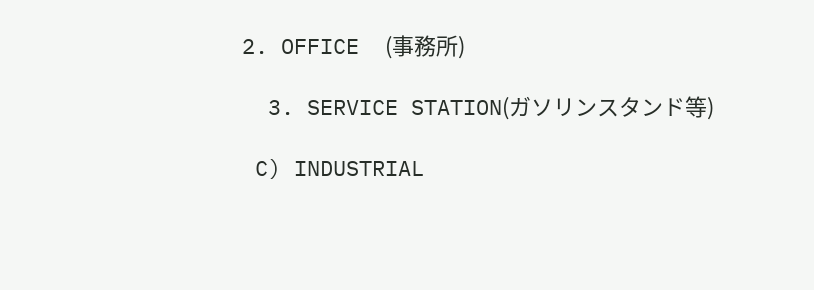2. OFFICE  (事務所)

  3. SERVICE STATION(ガソリンスタンド等)

 C) INDUSTRIAL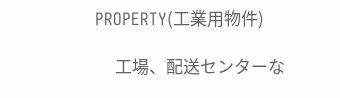PROPERTY(工業用物件)

     工場、配送センターな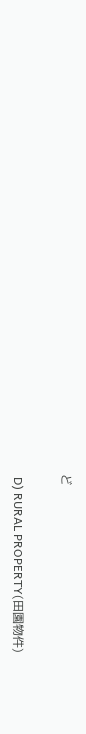ど

 D) RURAL PROPERTY(田園物件)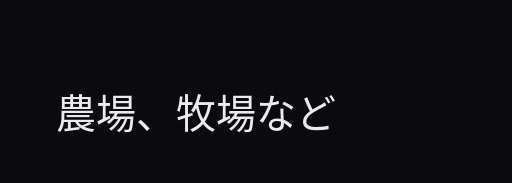農場、牧場など